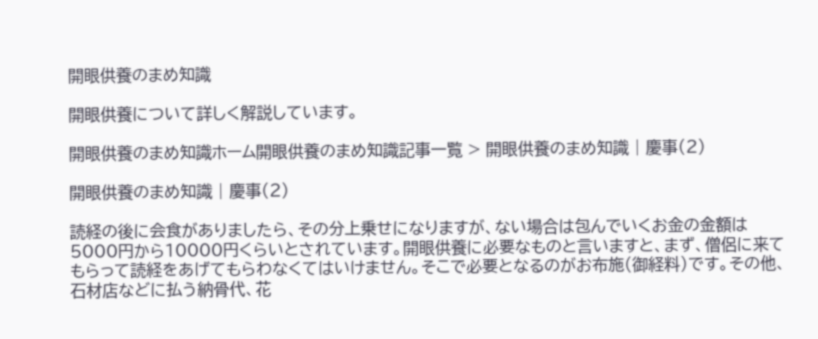開眼供養のまめ知識

開眼供養について詳しく解説しています。

開眼供養のまめ知識ホーム開眼供養のまめ知識記事一覧 > 開眼供養のまめ知識 | 慶事(2)

開眼供養のまめ知識 | 慶事(2)

読経の後に会食がありましたら、その分上乗せになりますが、ない場合は包んでいくお金の金額は5000円から10000円くらいとされています。開眼供養に必要なものと言いますと、まず、僧侶に来てもらって読経をあげてもらわなくてはいけません。そこで必要となるのがお布施(御経料)です。その他、石材店などに払う納骨代、花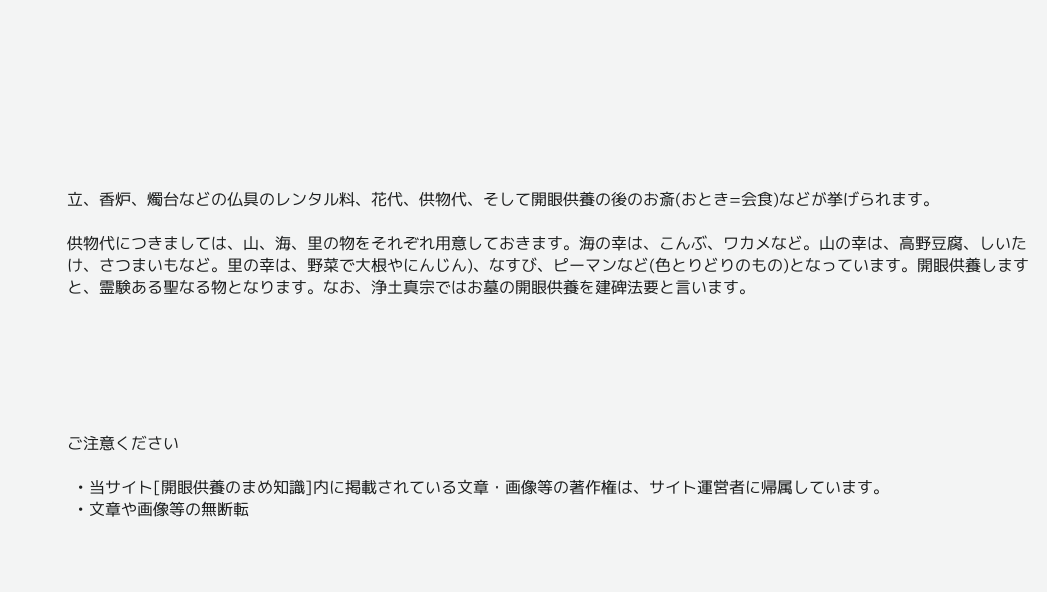立、香炉、燭台などの仏具のレンタル料、花代、供物代、そして開眼供養の後のお斎(おとき=会食)などが挙げられます。

供物代につきましては、山、海、里の物をそれぞれ用意しておきます。海の幸は、こんぶ、ワカメなど。山の幸は、高野豆腐、しいたけ、さつまいもなど。里の幸は、野菜で大根やにんじん)、なすび、ピーマンなど(色とりどりのもの)となっています。開眼供養しますと、霊験ある聖なる物となります。なお、浄土真宗ではお墓の開眼供養を建碑法要と言います。






ご注意ください

  • 当サイト[開眼供養のまめ知識]内に掲載されている文章・画像等の著作権は、サイト運営者に帰属しています。
  • 文章や画像等の無断転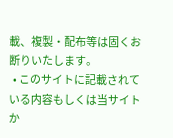載、複製・配布等は固くお断りいたします。
  • このサイトに記載されている内容もしくは当サイトか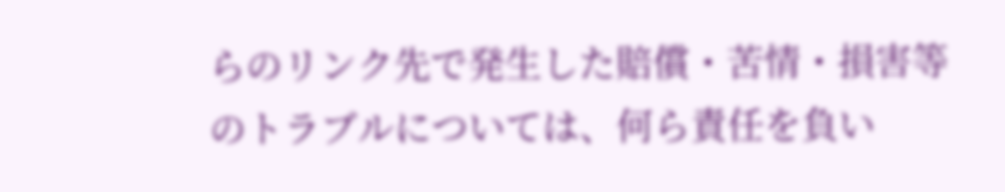らのリンク先で発生した賠償・苦情・損害等のトラブルについては、何ら責任を負い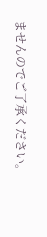ませんのでご了承ください。